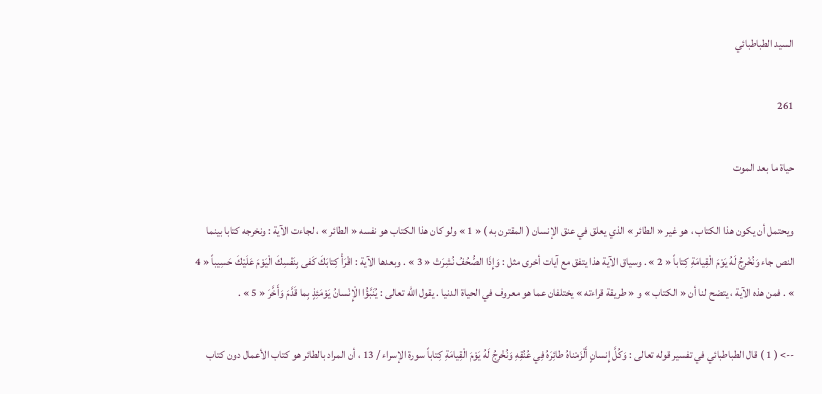السيد الطباطبائي

261

حياة ما بعد الموت

ويحتمل أن يكون هذا الكتاب ، هو غير « الطائر » الذي يعلق في عنق الإنسان ( المقترن به ) « 1 » ولو كان هذا الكتاب هو نفسه « الطائر » ، لجاءت الآية : ونخرجه كتابا بينما النص جاء وَنُخْرِجُ لَهُ يَوْمَ الْقِيامَةِ كِتاباً « 2 » . وسياق الآية هذا يتفق مع آيات أخرى مثل : وَإِذَا الصُّحُفُ نُشِرَتْ « 3 » . وبعدها الآية : اقْرَأْ كِتابَكَ كَفى بِنَفْسِكَ الْيَوْمَ عَلَيْكَ حَسِيباً « 4 » . فمن هذه الآية ، يتضح لنا أن « الكتاب » و « طريقة قراءته » يختلفان عما هو معروف في الحياة الدنيا . يقول اللّه تعالى : يُنَبَّؤُا الْإِنْسانُ يَوْمَئِذٍ بِما قَدَّمَ وَأَخَّرَ « 5 » .

--> ( 1 ) قال الطباطبائي في تفسير قوله تعالى : وَكُلَّ إِنسانٍ أَلْزَمْناهُ طائِرَهُ فِي عُنُقِهِ وَنُخْرِجُ لَهُ يَوْمَ الْقِيامَةِ كِتاباً سورة الإسراء / 13 ، أن المراد بالطائر هو كتاب الأعمال دون كتاب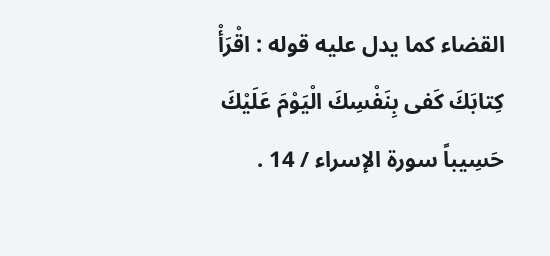القضاء كما يدل عليه قوله : اقْرَأْ كِتابَكَ كَفى بِنَفْسِكَ الْيَوْمَ عَلَيْكَ حَسِيباً سورة الإسراء / 14 .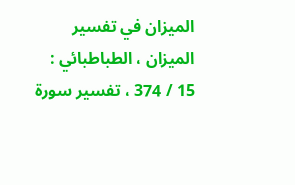الميزان في تفسير الميزان ، الطباطبائي : 15 / 374 ، تفسير سورة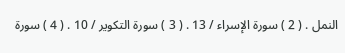النمل . ( 2 ) سورة الإسراء / 13 . ( 3 ) سورة التكوير / 10 . ( 4 ) سورة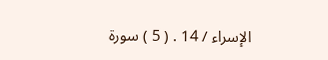الإسراء / 14 . ( 5 ) سورة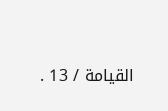القيامة / 13 .